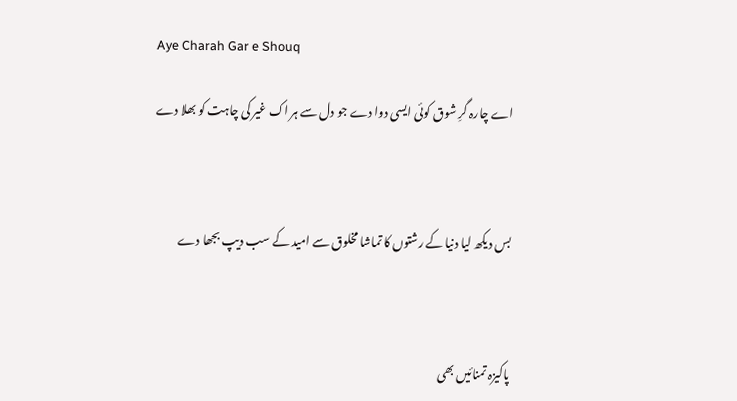Aye Charah Gar e Shouq

اے چارہ گرِ شوق کوئی ایسی دوا دے جو دل سے ہر اک غیر کی چاہت کو بھلا دے



بس دیکھ لیا دنیا کے رشتوں کا تماشا مخلوق سے امید کے سب دیپ بجھا دے



پاکیزہ تمنائیں بھی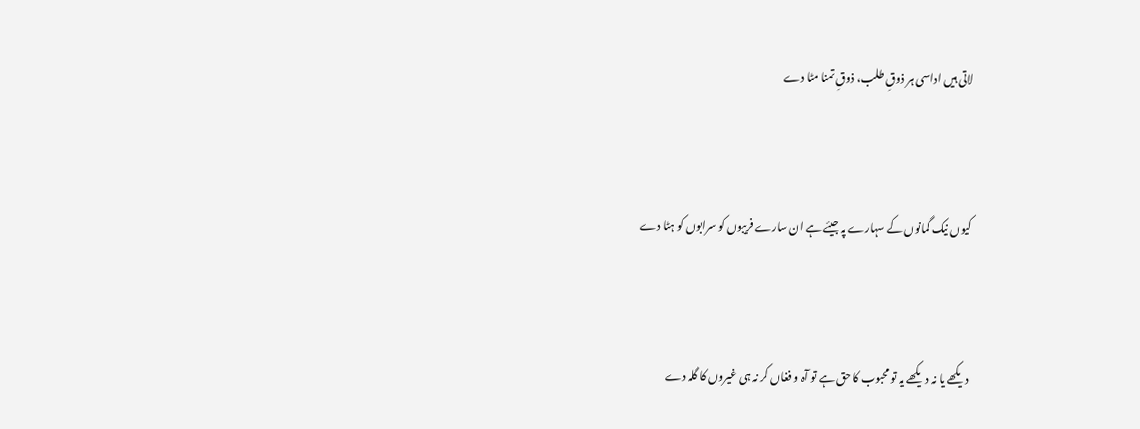لاتی ہیں اداسی ہر ذوقِ طلب، ذوقِ تمنا مٹا دے



کیوں نیک گمانوں کے سہارے پہ جیئے ہے ان سارے فریبوں کو سرابوں کو ہٹا دے



دیکھے یا نہ دیکھے یہ تو محبوب کا حق ہے تو آہ و فغاں کر نہ ہی غیروں کا گلہ دے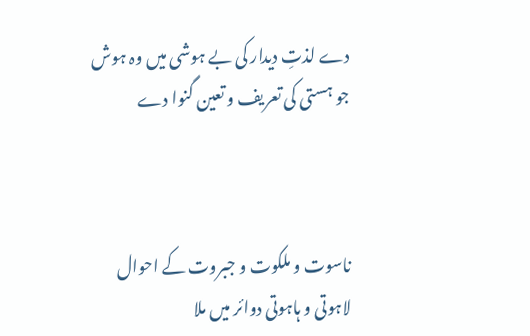دے لذتِ دیدار کی بے ہوشی میں وہ ہوش جو ہستی کی تعریف و تعین گنوا دے



ناسوت و ملکوت و جبروت کے احوال لاہوتی و ہاہوتی دوائر میں ملا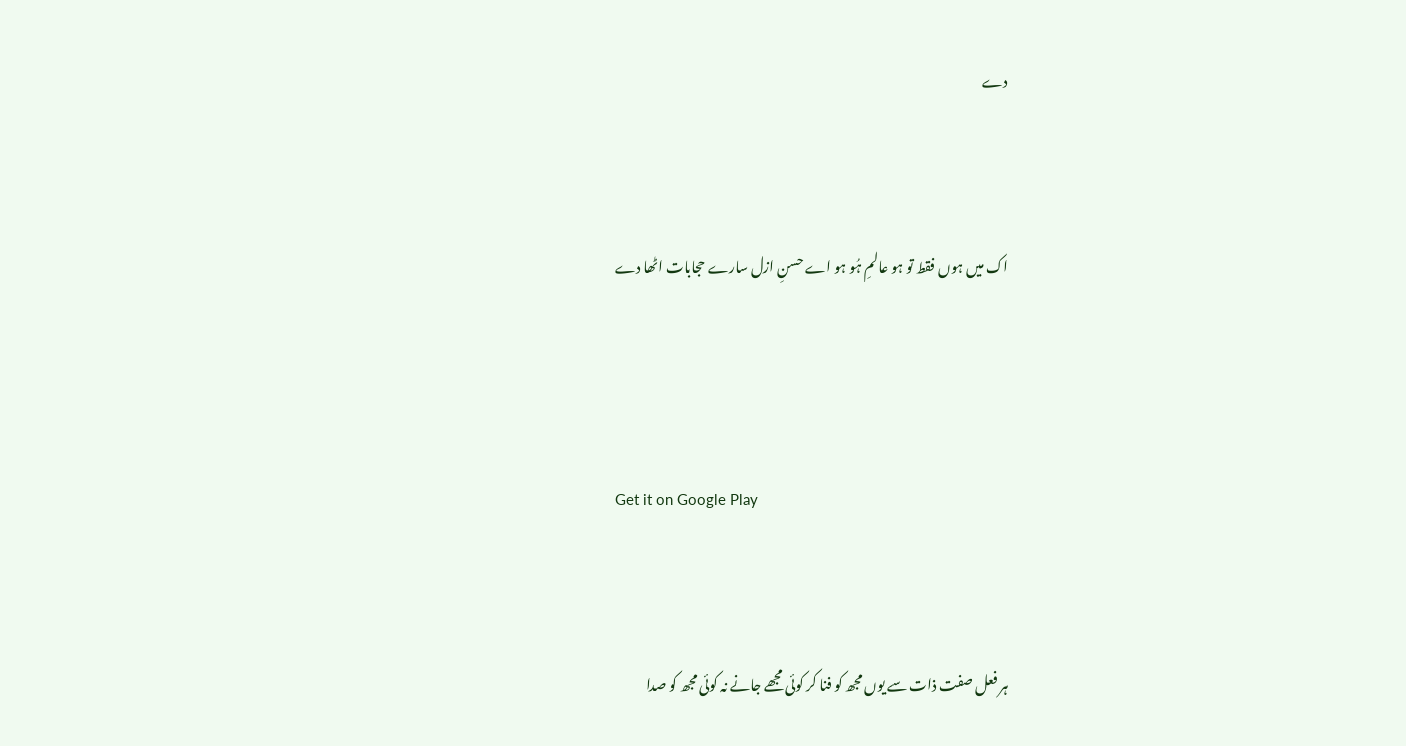دے



اک میں ہوں فقط تو ہو عالمِ ہُو ہو اے حسنِ ازل سارے حجابات اٹھا دے




Get it on Google Play



ہر فعل صفت ذات سے یوں مجھ کو فنا کر کوئی مجھے جانے نہ کوئی مجھ کو صدا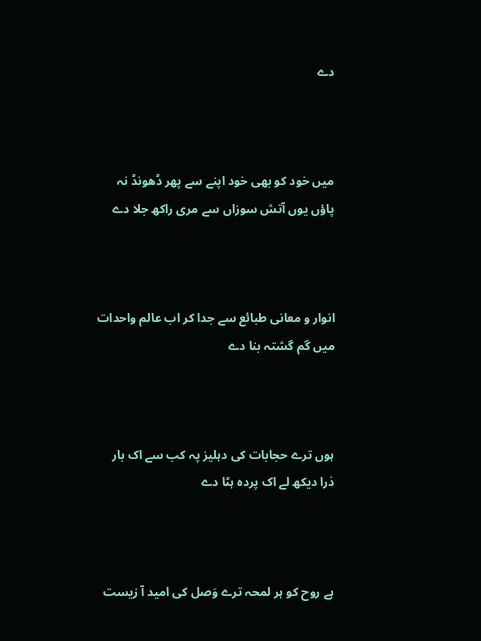دے



میں خود کو بھی خود اپنے سے پھر ڈھونڈ نہ پاؤں یوں آتش سوزاں سے مری راکھ جلا دے



انوار و معانی طبائع سے جدا کر اب عالم واحدات میں گم گشتہ بنا دے



ہوں ترے حجابات کی دہلیز پہ کب سے اک بار ذرا دیکھ لے اک پردہ ہٹا دے



ہے روح کو ہر لمحہ ترے وَصل کی امید آ زیست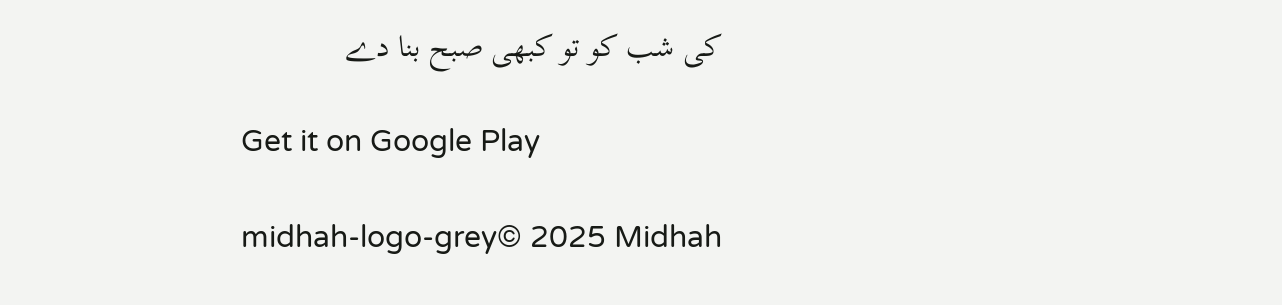کی شب کو تو کبھی صبح بنا دے

Get it on Google Play

midhah-logo-grey© 2025 Midhah